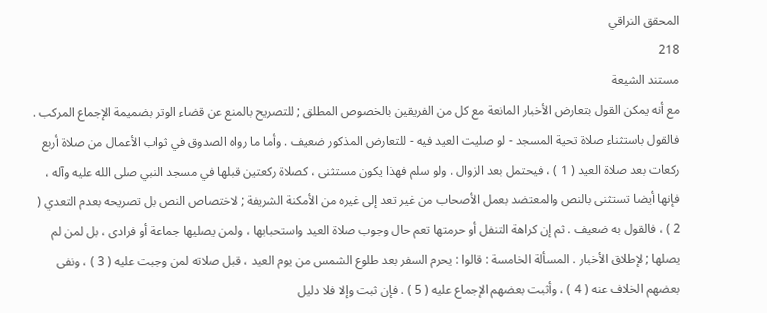المحقق النراقي
218
مستند الشيعة
مع أنه يمكن القول بتعارض الأخبار المانعة مع كل من الفريقين بالخصوص المطلق ; للتصريح بالمنع عن قضاء الوتر بضميمة الإجماع المركب . فالقول باستثناء صلاة تحية المسجد - لو صليت العيد فيه - للتعارض المذكور ضعيف . وأما ما رواه الصدوق في ثواب الأعمال من صلاة أربع ركعات بعد صلاة العيد ( 1 ) ، فيحتمل بعد الزوال . ولو سلم فهذا يكون مستثنى ، كصلاة ركعتين قبلها في مسجد النبي صلى الله عليه وآله ، فإنها أيضا تستثنى بالنص والمعتضد بعمل الأصحاب من غير تعد إلى غيره من الأمكنة الشريفة ; لاختصاص النص بل تصريحه بعدم التعدي ( 2 ) ، فالقول به ضعيف . ثم إن كراهة التنفل أو حرمتها تعم حال وجوب صلاة العيد واستحبابها ، ولمن يصليها جماعة أو فرادى ، بل لمن لم يصلها ; لإطلاق الأخبار . المسألة الخامسة : قالوا : يحرم السفر بعد طلوع الشمس من يوم العيد ، قبل صلاته لمن وجبت عليه ( 3 ) ، ونفى بعضهم الخلاف عنه ( 4 ) ، وأثبت بعضهم الإجماع عليه ( 5 ) . فإن ثبت وإلا فلا دليل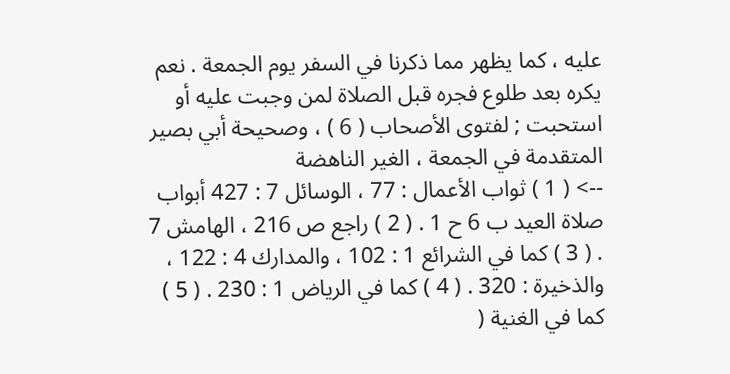عليه ، كما يظهر مما ذكرنا في السفر يوم الجمعة . نعم يكره بعد طلوع فجره قبل الصلاة لمن وجبت عليه أو استحبت ; لفتوى الأصحاب ( 6 ) ، وصحيحة أبي بصير المتقدمة في الجمعة ، الغير الناهضة
--> ( 1 ) ثواب الأعمال : 77 ، الوسائل 7 : 427 أبواب صلاة العيد ب 6 ح 1 . ( 2 ) راجع ص 216 ، الهامش 7 . ( 3 ) كما في الشرائع 1 : 102 ، والمدارك 4 : 122 ، والذخيرة : 320 . ( 4 ) كما في الرياض 1 : 230 . ( 5 ) كما في الغنية (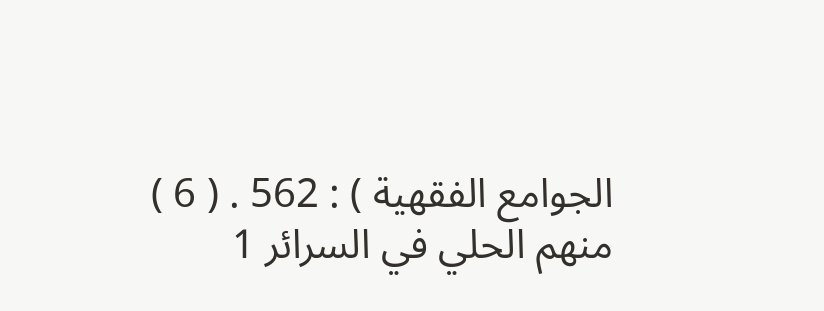الجوامع الفقهية ) : 562 . ( 6 ) منهم الحلي في السرائر 1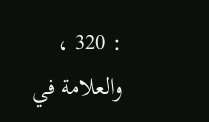: 320 ، والعلامة في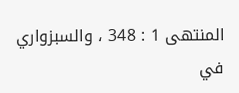المنتهى 1 : 348 ، والسبزواري في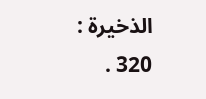الذخيرة : 320 .